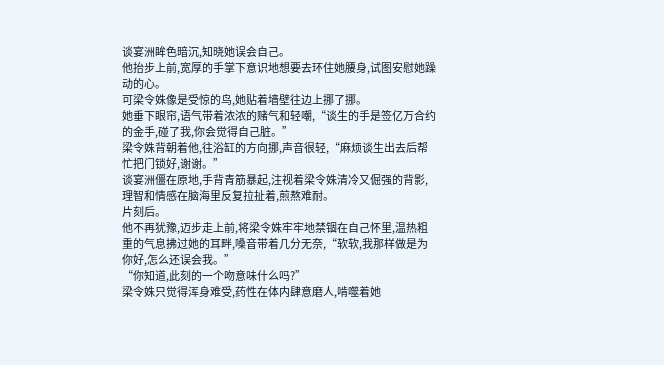谈宴洲眸色暗沉,知晓她误会自己。
他抬步上前,宽厚的手掌下意识地想要去环住她腰身,试图安慰她躁动的心。
可梁令姝像是受惊的鸟,她贴着墙壁往边上挪了挪。
她垂下眼帘,语气带着浓浓的赌气和轻嘲,“谈生的手是签亿万合约的金手,碰了我,你会觉得自己脏。”
梁令姝背朝着他,往浴缸的方向挪,声音很轻,“麻烦谈生出去后帮忙把门锁好,谢谢。”
谈宴洲僵在原地,手背青筋暴起,注视着梁令姝清冷又倔强的背影,理智和情感在脑海里反复拉扯着,煎熬难耐。
片刻后。
他不再犹豫,迈步走上前,将梁令姝牢牢地禁锢在自己怀里,温热粗重的气息拂过她的耳畔,嗓音带着几分无奈,“软软,我那样做是为你好,怎么还误会我。”
“你知道,此刻的一个吻意味什么吗?”
梁令姝只觉得浑身难受,药性在体内肆意磨人,啃噬着她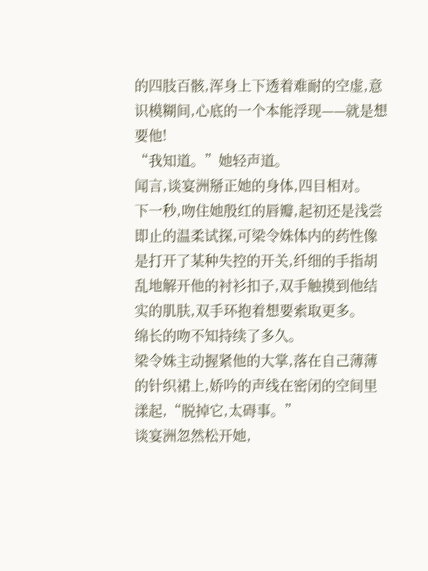的四肢百骸,浑身上下透着难耐的空虚,意识模糊间,心底的一个本能浮现——就是想要他!
“我知道。”她轻声道。
闻言,谈宴洲掰正她的身体,四目相对。
下一秒,吻住她殷红的唇瓣,起初还是浅尝即止的温柔试探,可梁令姝体内的药性像是打开了某种失控的开关,纤细的手指胡乱地解开他的衬衫扣子,双手触摸到他结实的肌肤,双手环抱着想要索取更多。
绵长的吻不知持续了多久。
梁令姝主动握紧他的大掌,落在自己薄薄的针织裙上,娇吟的声线在密闭的空间里漾起,“脱掉它,太碍事。”
谈宴洲忽然松开她,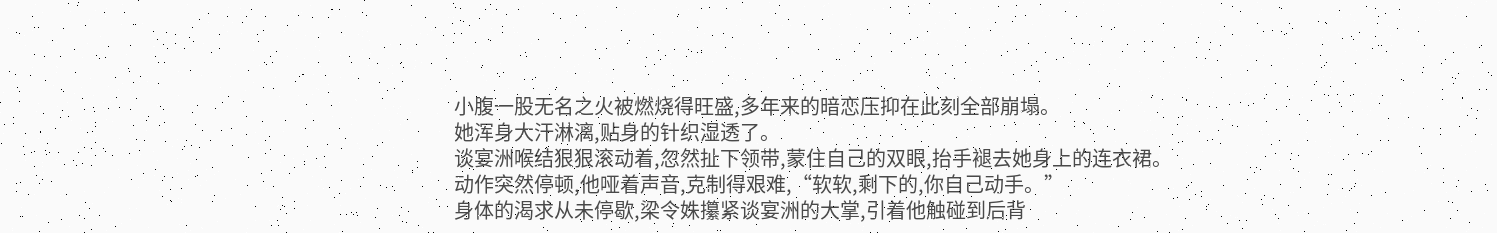小腹一股无名之火被燃烧得旺盛,多年来的暗恋压抑在此刻全部崩塌。
她浑身大汗淋漓,贴身的针织湿透了。
谈宴洲喉结狠狠滚动着,忽然扯下领带,蒙住自己的双眼,抬手褪去她身上的连衣裙。
动作突然停顿,他哑着声音,克制得艰难,“软软,剩下的,你自己动手。”
身体的渴求从未停歇,梁令姝攥紧谈宴洲的大掌,引着他触碰到后背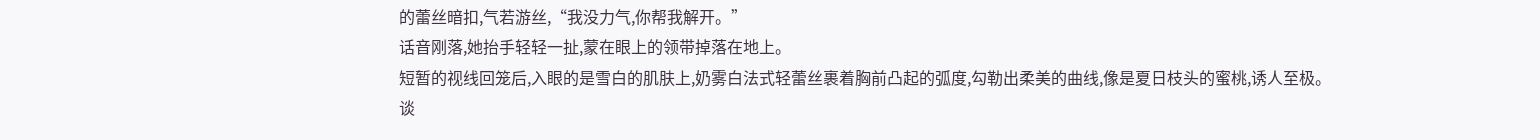的蕾丝暗扣,气若游丝,“我没力气,你帮我解开。”
话音刚落,她抬手轻轻一扯,蒙在眼上的领带掉落在地上。
短暂的视线回笼后,入眼的是雪白的肌肤上,奶雾白法式轻蕾丝裹着胸前凸起的弧度,勾勒出柔美的曲线,像是夏日枝头的蜜桃,诱人至极。
谈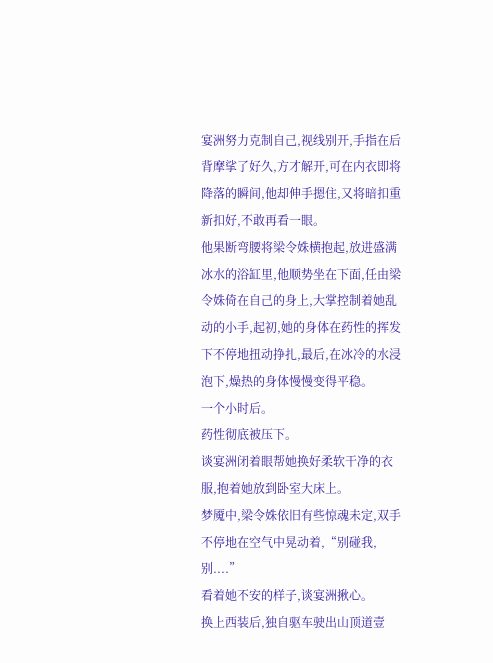宴洲努力克制自己,视线别开,手指在后背摩挲了好久,方才解开,可在内衣即将降落的瞬间,他却伸手摁住,又将暗扣重新扣好,不敢再看一眼。
他果断弯腰将梁令姝横抱起,放进盛满冰水的浴缸里,他顺势坐在下面,任由梁令姝倚在自己的身上,大掌控制着她乱动的小手,起初,她的身体在药性的挥发下不停地扭动挣扎,最后,在冰冷的水浸泡下,燥热的身体慢慢变得平稳。
一个小时后。
药性彻底被压下。
谈宴洲闭着眼帮她换好柔软干净的衣服,抱着她放到卧室大床上。
梦魇中,梁令姝依旧有些惊魂未定,双手不停地在空气中晃动着,“别碰我,别....”
看着她不安的样子,谈宴洲揪心。
换上西装后,独自驱车驶出山顶道壹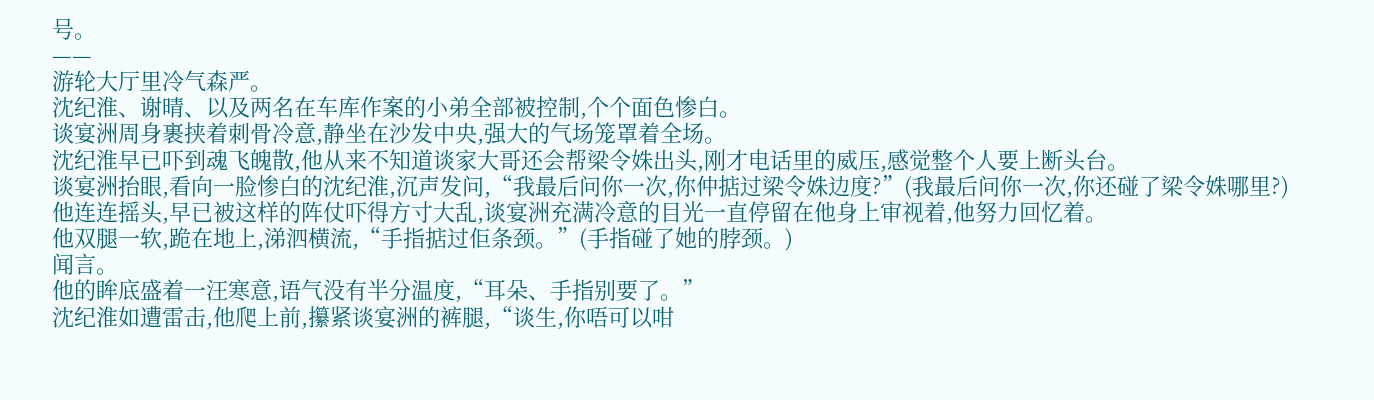号。
——
游轮大厅里冷气森严。
沈纪淮、谢晴、以及两名在车库作案的小弟全部被控制,个个面色惨白。
谈宴洲周身裹挟着刺骨冷意,静坐在沙发中央,强大的气场笼罩着全场。
沈纪淮早已吓到魂飞魄散,他从来不知道谈家大哥还会帮梁令姝出头,刚才电话里的威压,感觉整个人要上断头台。
谈宴洲抬眼,看向一脸惨白的沈纪淮,沉声发问,“我最后问你一次,你仲掂过梁令姝边度?”(我最后问你一次,你还碰了梁令姝哪里?)
他连连摇头,早已被这样的阵仗吓得方寸大乱,谈宴洲充满冷意的目光一直停留在他身上审视着,他努力回忆着。
他双腿一软,跪在地上,涕泗横流,“手指掂过佢条颈。”(手指碰了她的脖颈。)
闻言。
他的眸底盛着一汪寒意,语气没有半分温度,“耳朵、手指别要了。”
沈纪淮如遭雷击,他爬上前,攥紧谈宴洲的裤腿,“谈生,你唔可以咁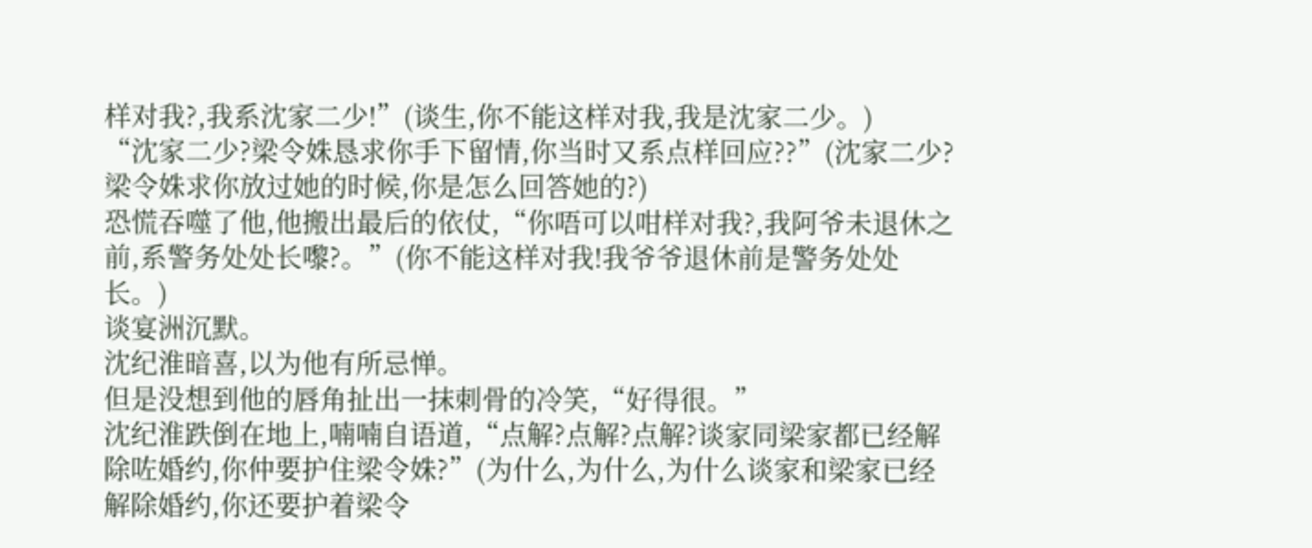样对我?,我系沈家二少!”(谈生,你不能这样对我,我是沈家二少。)
“沈家二少?梁令姝恳求你手下留情,你当时又系点样回应??”(沈家二少?梁令姝求你放过她的时候,你是怎么回答她的?)
恐慌吞噬了他,他搬出最后的依仗,“你唔可以咁样对我?,我阿爷未退休之前,系警务处处长嚟?。”(你不能这样对我!我爷爷退休前是警务处处长。)
谈宴洲沉默。
沈纪淮暗喜,以为他有所忌惮。
但是没想到他的唇角扯出一抹刺骨的冷笑,“好得很。”
沈纪淮跌倒在地上,喃喃自语道,“点解?点解?点解?谈家同梁家都已经解除咗婚约,你仲要护住梁令姝?”(为什么,为什么,为什么谈家和梁家已经解除婚约,你还要护着梁令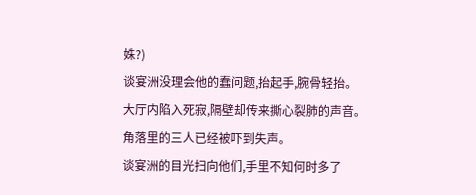姝?)
谈宴洲没理会他的蠢问题,抬起手,腕骨轻抬。
大厅内陷入死寂,隔壁却传来撕心裂肺的声音。
角落里的三人已经被吓到失声。
谈宴洲的目光扫向他们,手里不知何时多了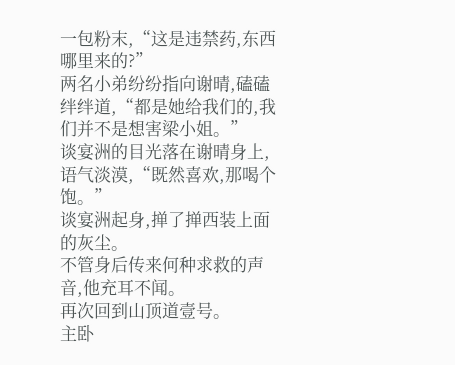一包粉末,“这是违禁药,东西哪里来的?”
两名小弟纷纷指向谢晴,磕磕绊绊道,“都是她给我们的,我们并不是想害梁小姐。”
谈宴洲的目光落在谢晴身上,语气淡漠,“既然喜欢,那喝个饱。”
谈宴洲起身,掸了掸西装上面的灰尘。
不管身后传来何种求救的声音,他充耳不闻。
再次回到山顶道壹号。
主卧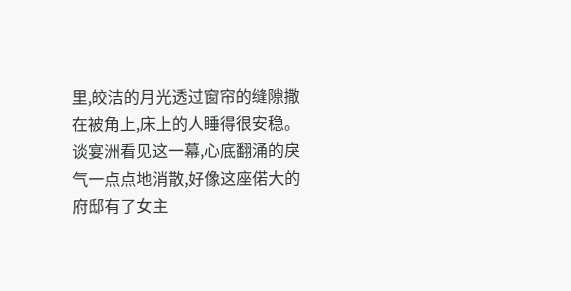里,皎洁的月光透过窗帘的缝隙撒在被角上,床上的人睡得很安稳。
谈宴洲看见这一幕,心底翻涌的戾气一点点地消散,好像这座偌大的府邸有了女主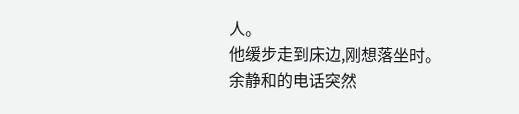人。
他缓步走到床边,刚想落坐时。
余静和的电话突然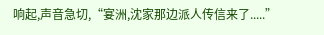响起,声音急切,“宴洲,沈家那边派人传信来了.....”